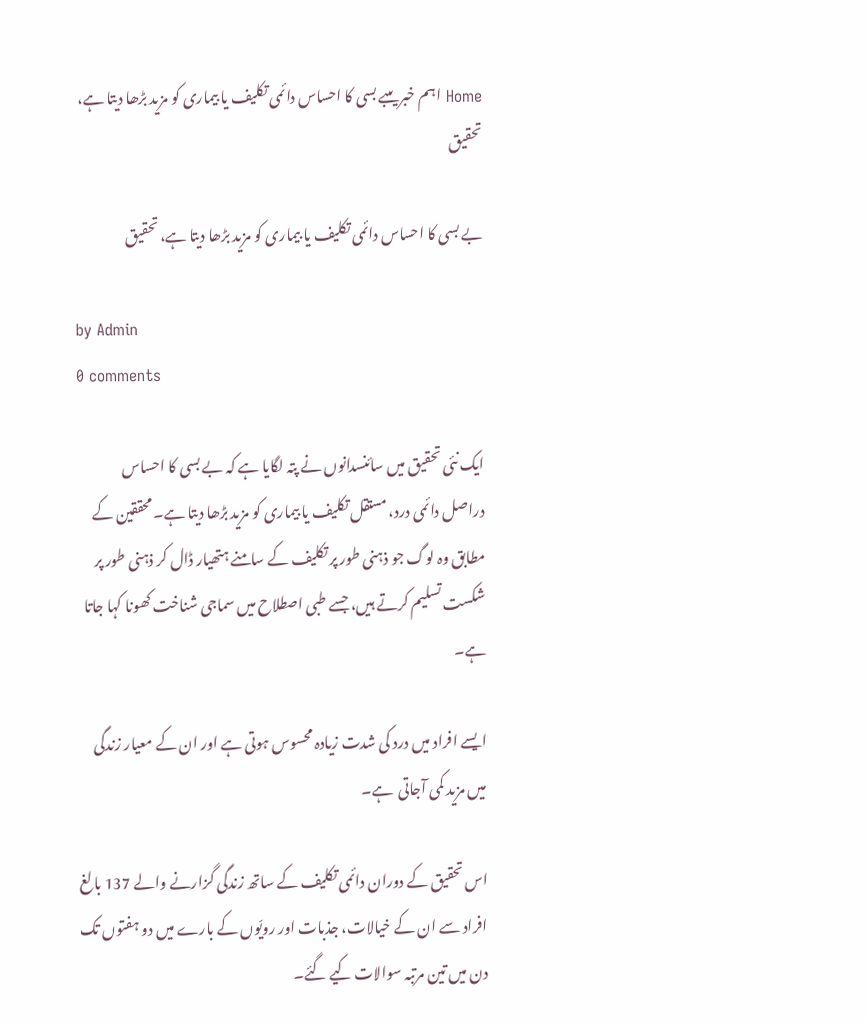Home اہم خبریںبے بسی کا احساس دائمی تکلیف یا بیماری کو مزید بڑھا دیتا ہے، تحقیق

بے بسی کا احساس دائمی تکلیف یا بیماری کو مزید بڑھا دیتا ہے، تحقیق

by Admin
0 comments

ایک نئی تحقیق میں سائنسدانوں نے پتہ لگایا ہے کہ بے بسی کا احساس دراصل دائمی درد، مستقل تکلیف یا بیماری کو مزید بڑھا دیتا ہے۔ محققین کے مطابق وہ لوگ جو ذہنی طور پر تکلیف کے سامنے ہتھیار ڈال کر ذہنی طور پر شکست تسلیم کرتے ہیں، جسے طبی اصطلاح میں سماجی شناخت کھونا کہا جاتا ہے۔

ایسے افراد میں درد کی شدت زیادہ محسوس ہوتی ہے اور ان کے معیار زندگی میں مزید کمی آجاتی  ہے۔

اس تحقیق کے دوران دائمی تکلیف کے ساتھ زندگی گزارنے والے 137 بالغ افراد سے ان کے خیالات، جذبات اور رویّوں کے بارے میں دو ہفتوں تک دن میں تین مرتبہ سوالات کیے گئے۔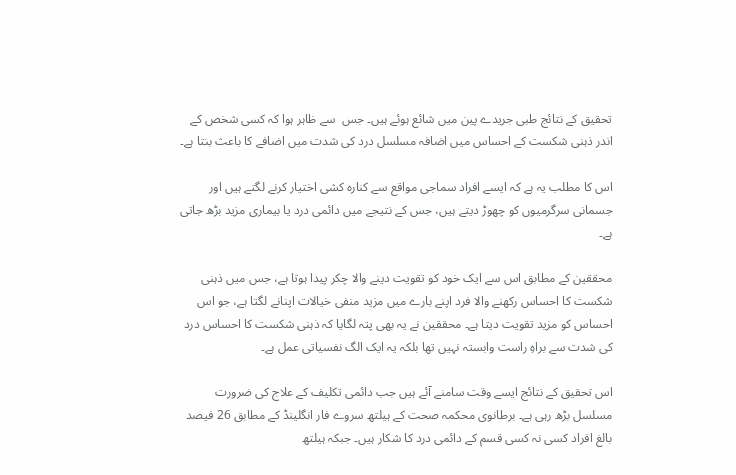تحقیق کے نتائج طبی جریدے پین میں شائع ہوئے ہیں۔ جس  سے ظاہر ہوا کہ کسی شخص کے اندر ذہنی شکست کے احساس میں اضافہ مسلسل درد کی شدت میں اضافے کا باعث بنتا ہے۔

اس کا مطلب یہ ہے کہ ایسے افراد سماجی مواقع سے کنارہ کشی اختیار کرنے لگتے ہیں اور جسمانی سرگرمیوں کو چھوڑ دیتے ہیں، جس کے نتیجے میں دائمی درد یا بیماری مزید بڑھ جاتی ہے۔

محققین کے مطابق اس سے ایک خود کو تقویت دینے والا چکر پیدا ہوتا ہے، جس میں ذہنی شکست کا احساس رکھنے والا فرد اپنے بارے میں مزید منفی خیالات اپنانے لگتا ہے، جو اس احساس کو مزید تقویت دیتا ہے۔ محققین نے یہ بھی پتہ لگایا کہ ذہنی شکست کا احساس درد کی شدت سے براہِ راست وابستہ نہیں تھا بلکہ یہ ایک الگ نفسیاتی عمل ہے۔

اس تحقیق کے نتائج ایسے وقت سامنے آئے ہیں جب دائمی تکلیف کے علاج کی ضرورت مسلسل بڑھ رہی ہے۔ برطانوی محکمہ صحت کے ہیلتھ سروے فار انگلینڈ کے مطابق 26 فیصد بالغ افراد کسی نہ کسی قسم کے دائمی درد کا شکار ہیں۔ جبکہ ہیلتھ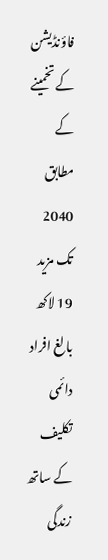فاؤنڈیشن کے تخمینے کے مطابق 2040 تک مزید 19 لاکھ بالغ افراد دائمی تکلیف کے ساتھ زندگی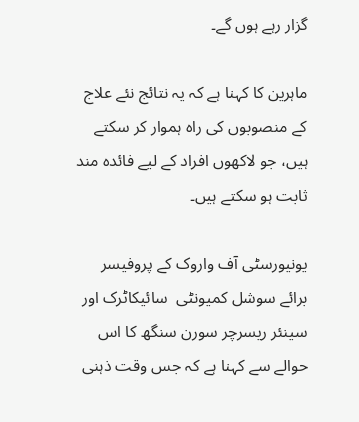گزار رہے ہوں گے۔

ماہرین کا کہنا ہے کہ یہ نتائج نئے علاج کے منصوبوں کی راہ ہموار کر سکتے ہیں، جو لاکھوں افراد کے لیے فائدہ مند ثابت ہو سکتے ہیں۔

یونیورسٹی آف واروک کے پروفیسر برائے سوشل کمیونٹی  سائیکاٹرک اور سینئر ریسرچر سورن سنگھ کا اس حوالے سے کہنا ہے کہ جس وقت ذہنی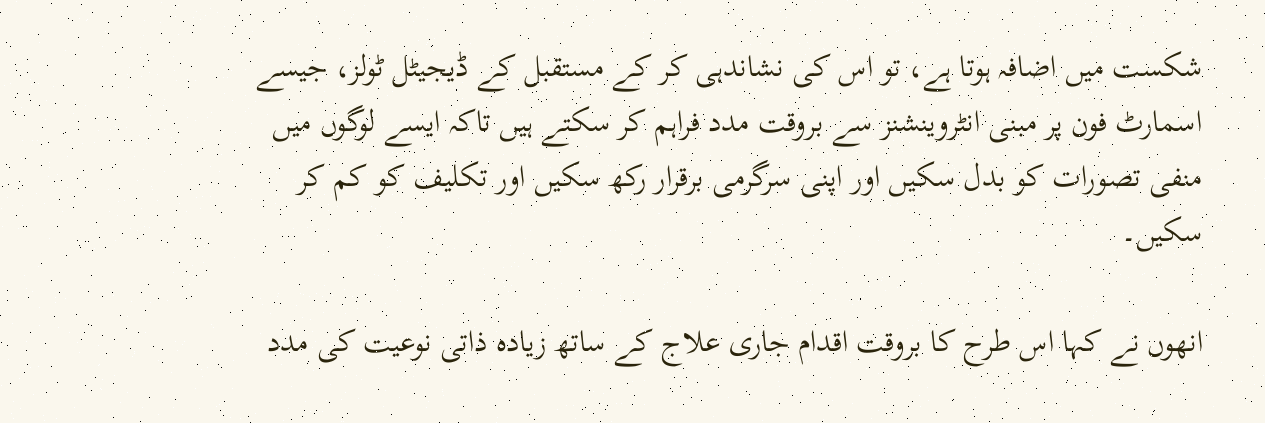شکست میں اضافہ ہوتا ہے، تو اس کی نشاندہی کر کے مستقبل کے ڈیجیٹل ٹولز، جیسے اسمارٹ فون پر مبنی انٹروینشنز سے بروقت مدد فراہم کر سکتے ہیں تاکہ ایسے لوگوں میں منفی تصورات کو بدل سکیں اور اپنی سرگرمی برقرار رکھ سکیں اور تکلیف کو کم کر سکیں۔

انھوں نے کہا اس طرح کا بروقت اقدام جاری علاج کے ساتھ زیادہ ذاتی نوعیت کی مدد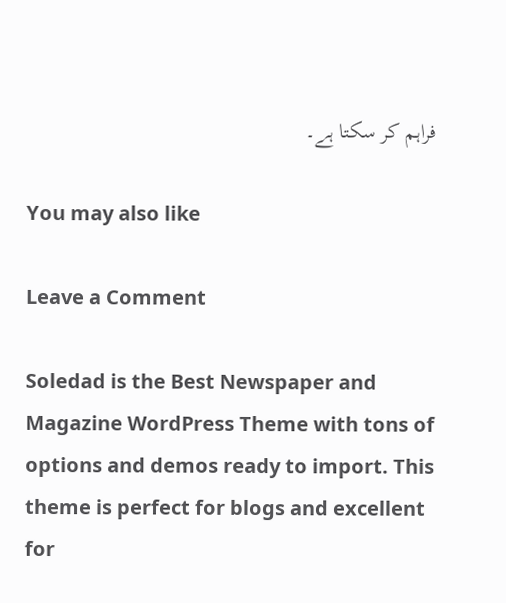فراہم کر سکتا ہے۔

You may also like

Leave a Comment

Soledad is the Best Newspaper and Magazine WordPress Theme with tons of options and demos ready to import. This theme is perfect for blogs and excellent for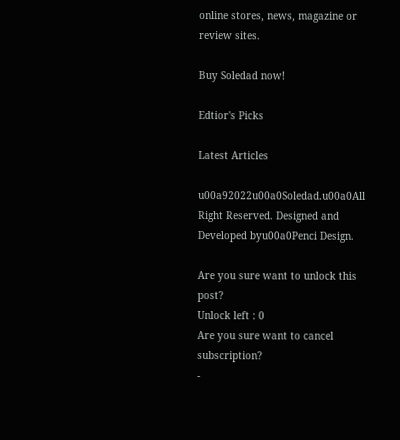online stores, news, magazine or review sites.

Buy Soledad now!

Edtior's Picks

Latest Articles

u00a92022u00a0Soledad.u00a0All Right Reserved. Designed and Developed byu00a0Penci Design.

Are you sure want to unlock this post?
Unlock left : 0
Are you sure want to cancel subscription?
-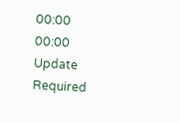00:00
00:00
Update Required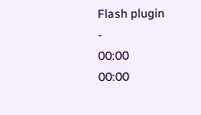Flash plugin
-
00:00
00:00